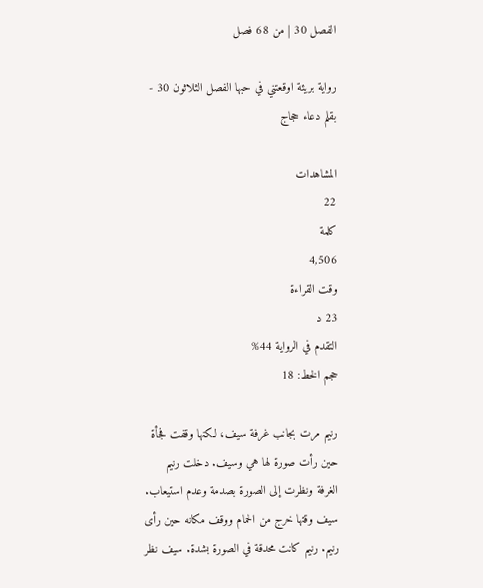الفصل 30 | من 68 فصل

رواية بريئة اوقعتني في حبها الفصل الثلاثون 30 - بقلم دعاء حجاج

المشاهدات
22
كلمة
4,506
وقت القراءة
23 د
التقدم في الرواية 44%
حجم الخط: 18

رنيم مرت بجانب غرفة سيف، لكنها وقفت فجأة حين رأت صورة لها هي وسيف. دخلت رنيم الغرفة ونظرت إلى الصورة بصدمة وعدم استيعاب. سيف وقتها خرج من الحمام ووقف مكانه حين رأى رنيم. رنيم كانت محدقة في الصورة بشدة. سيف نظر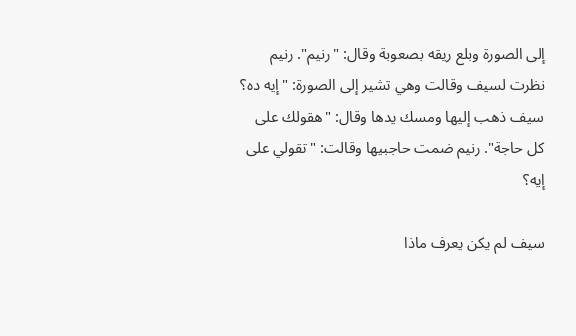إلى الصورة وبلع ريقه بصعوبة وقال: "رنيم". رنيم نظرت لسيف وقالت وهي تشير إلى الصورة: "إيه ده؟ سيف ذهب إليها ومسك يدها وقال: "هقولك على كل حاجة". رنيم ضمت حاجبيها وقالت: "تقولي على إيه؟

سيف لم يكن يعرف ماذا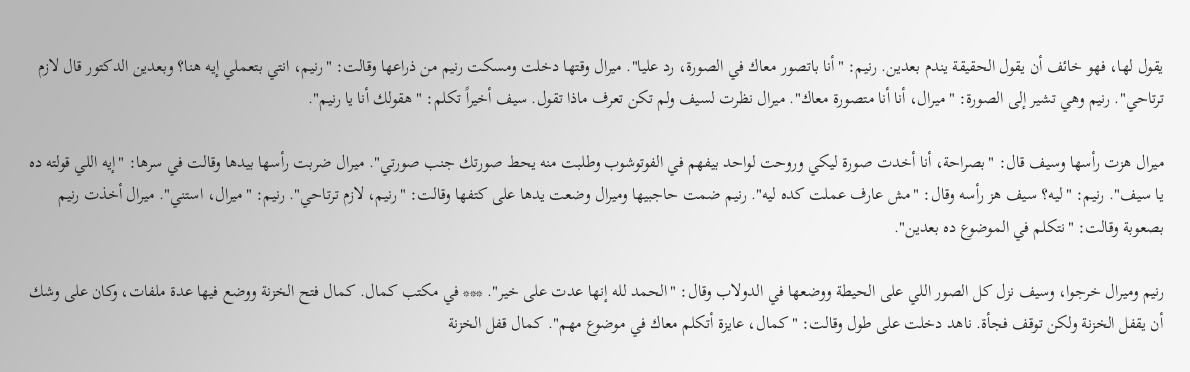يقول لها، فهو خائف أن يقول الحقيقة يندم بعدين. رنيم: "أنا باتصور معاك في الصورة، رد عليا". ميرال وقتها دخلت ومسكت رنيم من ذراعها وقالت: "رنيم، انتي بتعملي إيه هنا؟ وبعدين الدكتور قال لازم ترتاحي". رنيم وهي تشير إلى الصورة: "ميرال، أنا أنا متصورة معاك". ميرال نظرت لسيف ولم تكن تعرف ماذا تقول. سيف أخيراً تكلم: "هقولك أنا يا رنيم".

ميرال هزت رأسها وسيف قال: "بصراحة، أنا أخدت صورة ليكي وروحت لواحد بيفهم في الفوتوشوب وطلبت منه يحط صورتك جنب صورتي". ميرال ضربت رأسها بيدها وقالت في سرها: "إيه اللي قولته ده يا سيف". رنيم: "ليه؟ سيف هز رأسه وقال: "مش عارف عملت كده ليه". رنيم ضمت حاجبيها وميرال وضعت يدها على كتفها وقالت: "رنيم، لازم ترتاحي". رنيم: "ميرال، استني". ميرال أخذت رنيم بصعوبة وقالت: "نتكلم في الموضوع ده بعدين".

رنيم وميرال خرجوا، وسيف نزل كل الصور اللي على الحيطة ووضعها في الدولاب وقال: "الحمد لله إنها عدت على خير". *** في مكتب كمال. كمال فتح الخزنة ووضع فيها عدة ملفات، وكان على وشك أن يقفل الخزنة ولكن توقف فجأة. ناهد دخلت على طول وقالت: "كمال، عايزة أتكلم معاك في موضوع مهم". كمال قفل الخزنة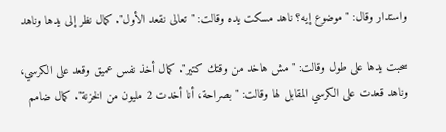واستدار وقال: "موضوع إيه؟ ناهد مسكت يده وقالت: "تعالى نقعد الأول". كمال نظر إلى يدها وناهد

سحبت يدها على طول وقالت: "مش هاخد من وقتك كتير". كمال أخذ نفس عميق وقعد على الكرسي، وناهد قعدت على الكرسي المقابل لها وقالت: "بصراحة، أنا أخدت 2 مليون من الخزنة". كمال ضامم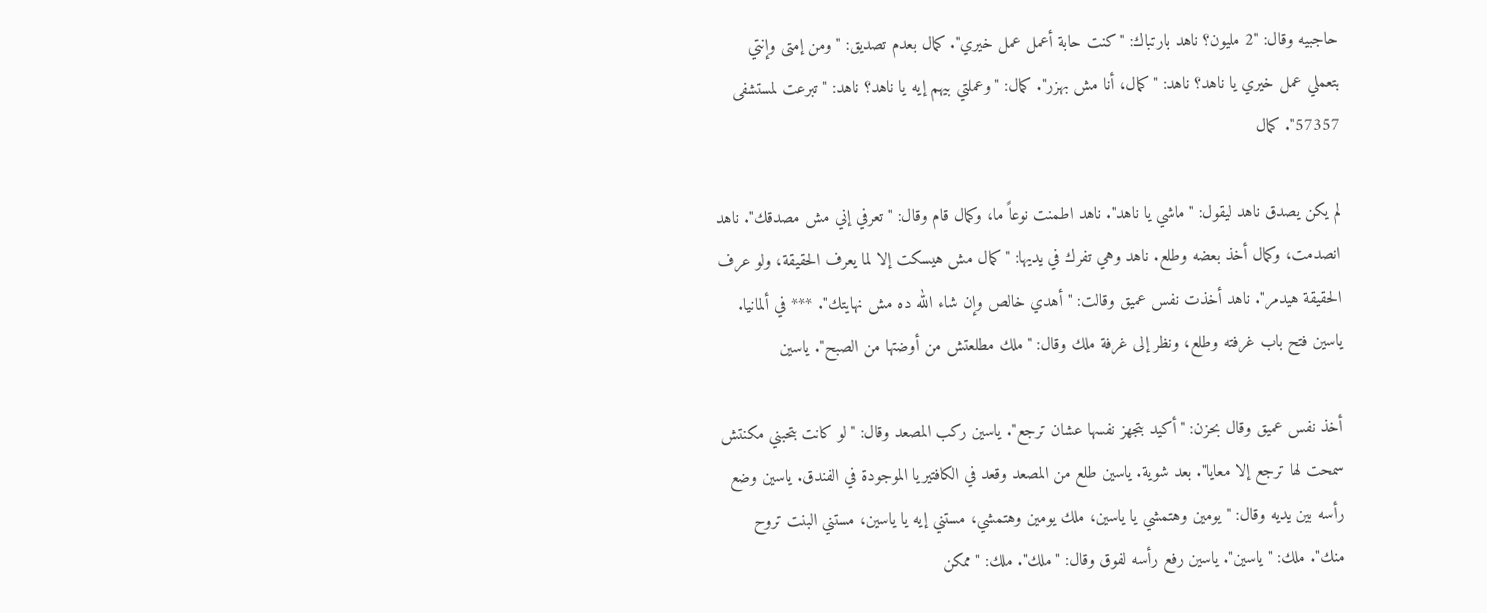حاجبيه وقال: "2 مليون؟ ناهد بارتباك: "كنت حابة أعمل عمل خيري". كمال بعدم تصديق: "ومن إمتى وإنتي بتعملي عمل خيري يا ناهد؟ ناهد: "كمال، أنا مش بهزر". كمال: "وعملتي بيهم إيه يا ناهد؟ ناهد: "تبرعت لمستشفى 57357". كمال

لم يكن يصدق ناهد ليقول: "ماشي يا ناهد". ناهد اطمنت نوعاً ما، وكمال قام وقال: "تعرفي إني مش مصدقك". ناهد انصدمت، وكمال أخذ بعضه وطلع. ناهد وهي تفرك في يديها: "كمال مش هيسكت إلا لما يعرف الحقيقة، ولو عرف الحقيقة هيدمر". ناهد أخذت نفس عميق وقالت: "أهدي خالص وإن شاء الله ده مش نهايتك". *** في ألمانيا. ياسين فتح باب غرفته وطلع، ونظر إلى غرفة ملك وقال: "ملك مطلعتش من أوضتها من الصبح". ياسين

أخذ نفس عميق وقال بحزن: "أكيد بتجهز نفسها عشان ترجع". ياسين ركب المصعد وقال: "لو كانت بتحبني مكنتش سمحت لها ترجع إلا معايا". بعد شوية. ياسين طلع من المصعد وقعد في الكافتيريا الموجودة في الفندق. ياسين وضع رأسه بين يديه وقال: "يومين وهتمشي يا ياسين، ملك يومين وهتمشي، مستني إيه يا ياسين، مستني البنت تروح منك". ملك: "ياسين". ياسين رفع رأسه لفوق وقال: "ملك". ملك: "ممكن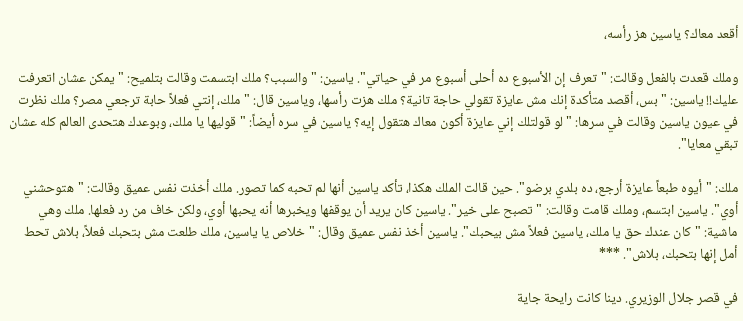أقعد معاك؟ ياسين هز رأسه،

وملك قعدت بالفعل وقالت: "تعرف إن الأسبوع ده أحلى أسبوع مر في حياتي". ياسين: "والسبب؟ ملك ابتسمت وقالت بتلميح: "يمكن عشان اتعرفت عليك!! ياسين: "بس، أقصد متأكدة إنك مش عايزة تقولي حاجة تانية؟ ملك هزت رأسها، وياسين قال: "ملك، إنتي فعلاً حابة ترجعي مصر؟ ملك نظرت في عيون ياسين وقالت في سرها: "لو قولتلك إني عايزة أكون معاك هتقول إيه؟ ياسين في سره أيضاً: "قوليها يا ملك، وبوعدك هتحدى العالم كله عشان تبقي معايا".

ملك: "أيوه طبعاً عايزة أرجع، ده بلدي برضو". حين قالت الملك هكذا، تأكد ياسين أنها لم تحبه كما تصور. ملك أخذت نفس عميق وقالت: "هتوحشني أوي". ياسين ابتسم، وملك قامت وقالت: "تصبح على خير". ياسين كان يريد أن يوقفها ويخبرها أنه يحبها أوي، ولكن خاف من رد فعلها. ملك وهي ماشية: "كان عندك حق يا ملك، ياسين فعلاً مش بيحبك". ياسين أخذ نفس عميق وقال: "خلاص يا ياسين، ملك طلعت مش بتحبك فعلاً، بلاش تحط أمل إنها بتحبك، بلاش". ***

في قصر جلال الوزيري. دينا كانت رايحة جاية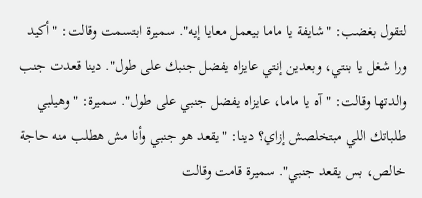لتقول بغضب: "شايفة يا ماما بيعمل معايا إيه". سميرة ابتسمت وقالت: "أكيد ورا شغل يا بنتي، وبعدين إنتي عايزاه يفضل جنبك على طول". دينا قعدت جنب والدتها وقالت: "آه يا ماما، عايزاه يفضل جنبي على طول". سميرة: "وهيلبي طلباتك اللي مبتخلصش إزاي؟ دينا: "يقعد هو جنبي وأنا مش هطلب منه حاجة خالص، بس يقعد جنبي". سميرة قامت وقالت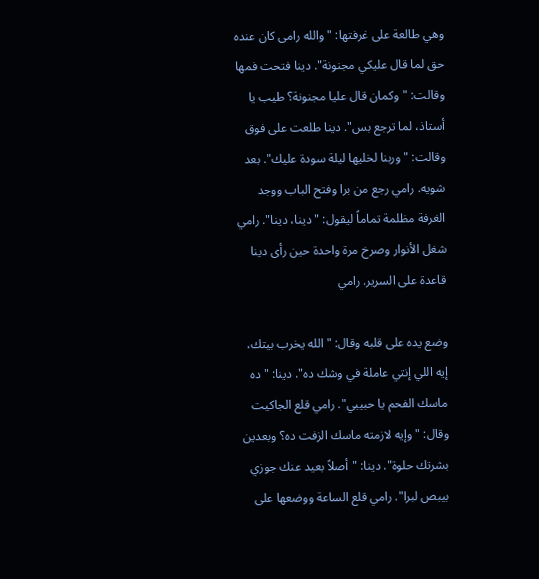وهي طالعة على غرفتها: "والله رامى كان عنده حق لما قال عليكي مجنونة". دينا فتحت فمها وقالت: "وكمان قال عليا مجنونة؟ طيب يا أستاذ، لما ترجع بس". دينا طلعت على فوق وقالت: "وربنا لخليها ليلة سودة عليك". بعد شويه. رامي رجع من برا وفتح الباب ووجد الغرفة مظلمة تماماً ليقول: "دينا، دينا". رامي شغل الأنوار وصرخ مرة واحدة حين رأى دينا قاعدة على السرير. رامي

وضع يده على قلبه وقال: "الله يخرب بيتك، إيه اللي إنتي عاملة في وشك ده". دينا: "ده ماسك الفحم يا حبيبي". رامي قلع الجاكيت وقال: "وإيه لازمته ماسك الزفت ده؟ وبعدين بشرتك حلوة". دينا: "أصلاً بعيد عنك جوزي بيبص لبرا". رامي قلع الساعة ووضعها على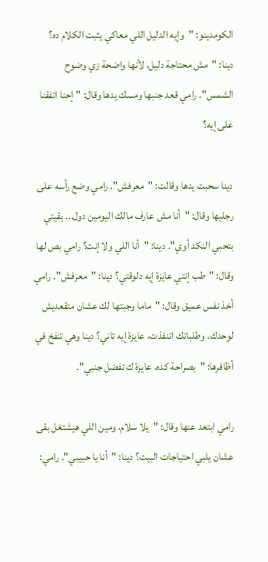الكومدينو: "وإيه الدليل اللي معاكي يثبت الكلام ده؟ دينا: "مش محتاجة دليل، لأنها واضحة زي وضوح الشمس". رامي قعد جنبها ومسك يدها وقال: "إحنا اتفقنا على إيه؟

دينا سحبت يدها وقالت: "معرفش". رامي وضع رأسه على رجليها وقال: "أنا مش عارف مالك اليومين دول... بقيتي بتحبي النكد أوي". دينا: "أنا اللي ولا إنت؟ رامي بص لها وقال: "طب إنتي عايزة إيه دلوقتي؟ دينا: "معرفش". رامي أخذ نفس عميق وقال: "ماما وجبتها لك عشان متقعديش لوحدك، وطلباتك اتنفذت، عايزة إيه تاني؟ دينا وهي تنفخ في أظافرها: "بصراحة كده، عايزة ك تفضل جنبي".

رامي ابتعد عنها وقال: "يلا سلام، ومين اللي هيشتغل بقى عشان يلبي احتياجات البيت؟ دينا: "أنا يا حبيبي". رامي: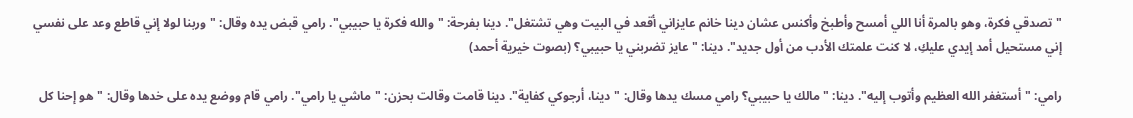"تصدقي فكرة، وهو بالمرة أنا اللي أمسح وأطبخ وأكنس عشان دينا خانم عايزاني أقعد في البيت وهي تشتغل". دينا بفرحة: "والله فكرة يا حبيبي". رامي قبض يده وقال: "وربنا لولا إني قاطع وعد على نفسي إني مستحيل أمد إيدي عليكِ، لا كنت علمتك الأدب من أول جديد". دينا: "عايز تضربني يا حبيبي؟ (بصوت خيرية أحمد)

رامي: "أستغفر الله العظيم وأتوب إليه". دينا: "مالك يا حبيبي؟ رامي مسك يدها وقال: "دينا، أرجوكي كفاية". دينا قامت وقالت بحزن: "ماشي يا رامي". رامي قام ووضع يده على خدها وقال: "هو إحنا كل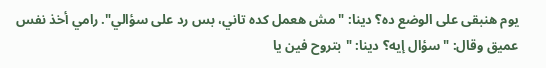يوم هنبقى على الوضع ده؟ دينا: "مش هعمل كده تاني، بس رد على سؤالي". رامي أخذ نفس عميق وقال: "سؤال إيه؟ دينا: "بتروح فين يا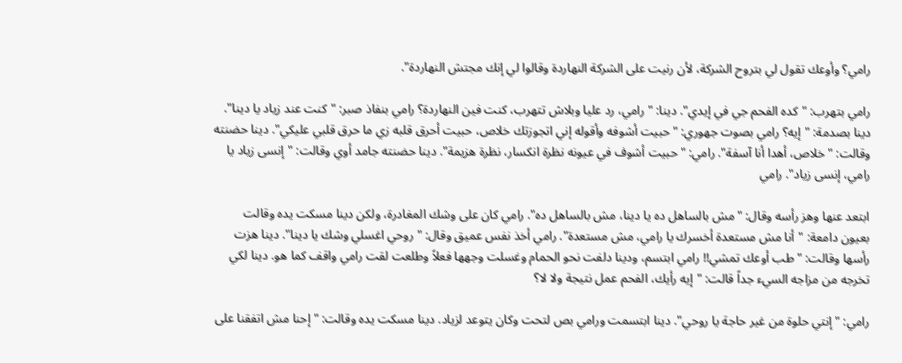رامي؟ وأوعك تقول لي بتروح الشركة، لأن رنيت على الشركة النهاردة وقالوا لي إنك مجتش النهاردة".

رامي بتهرب: "كده الفحم جي في إيدي". دينا: "رامي، رد عليا وبلاش تتهرب، كنت فين النهاردة؟ رامي بنفاذ صبر: "كنت عند زياد يا دينا". دينا بصدمة: "إيه؟ رامي بصوت جهوري: "حبيت أشوفه وأقوله إني اتجوزتك خلاص، حبيت أحرق قلبه زي ما حرق قلبي عليكي". دينا حضنته وقالت: "خلاص، أهدا أنا آسفة". رامي: "حبيت أشوف في عيونه نظرة انكسار، نظرة هزيمة". دينا حضنته جامد أوي وقالت: "إنسى زياد يا رامي، إنسى زياد". رامي

ابتعد عنها وهز رأسه وقال: "مش بالساهل ده يا دينا، مش بالساهل ده". رامي كان على وشك المغادرة، ولكن دينا مسكت يده وقالت بعيون دامعة: "أنا مش مستعدة أخسرك يا رامي، مش مستعدة". رامي أخذ نفس عميق وقال: "روحي اغسلي وشك يا دينا". دينا هزت رأسها وقالت: "طب أوعك تمشي!! رامي ابتسم، ودينا دلفت نحو الحمام وغسلت وجهها فعلاً وطلعت لقت رامي واقف كما هو. دينا لكي تخرجه من مزاجه السيء جداً قالت: "إيه رأيك، الفحم عمل نتيجة ولا لا؟

رامي: "إنتي حلوة من غير حاجة يا روحي". دينا ابتسمت ورامي بص لتحت وكان يتوعد لزياد. دينا مسكت يده وقالت: "إحنا مش اتفقنا على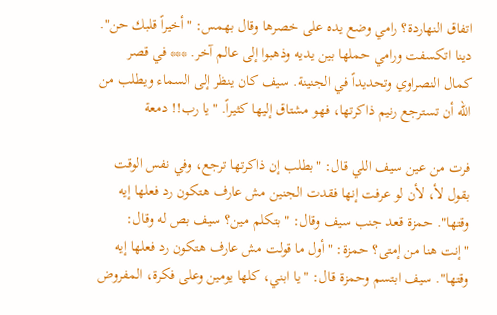اتفاق النهاردة؟ رامي وضع يده على خصرها وقال بهمس: "أخيراً قلبك حن". دينا اتكسفت ورامي حملها بين يديه وذهبوا إلى عالم آخر. *** في قصر كمال النصراوي وتحديداً في الجنينة. سيف كان ينظر إلى السماء ويطلب من الله أن تسترجع رنيم ذاكرتها، فهو مشتاق إليها كثيراً. "يا رب!! دمعة

فرت من عين سيف اللي قال: "بطلب إن ذاكرتها ترجع، وفي نفس الوقت بقول لأ، لأن لو عرفت إنها فقدت الجنين مش عارف هتكون رد فعلها إيه وقتها". حمزة قعد جنب سيف وقال: "بتكلم مين؟ سيف بص له وقال: "إنت هنا من إمتى؟ حمزة: "أول ما قولت مش عارف هتكون رد فعلها إيه وقتها". سيف ابتسم وحمزة قال: "يا ابني، كلها يومين وعلى فكرة، المفروض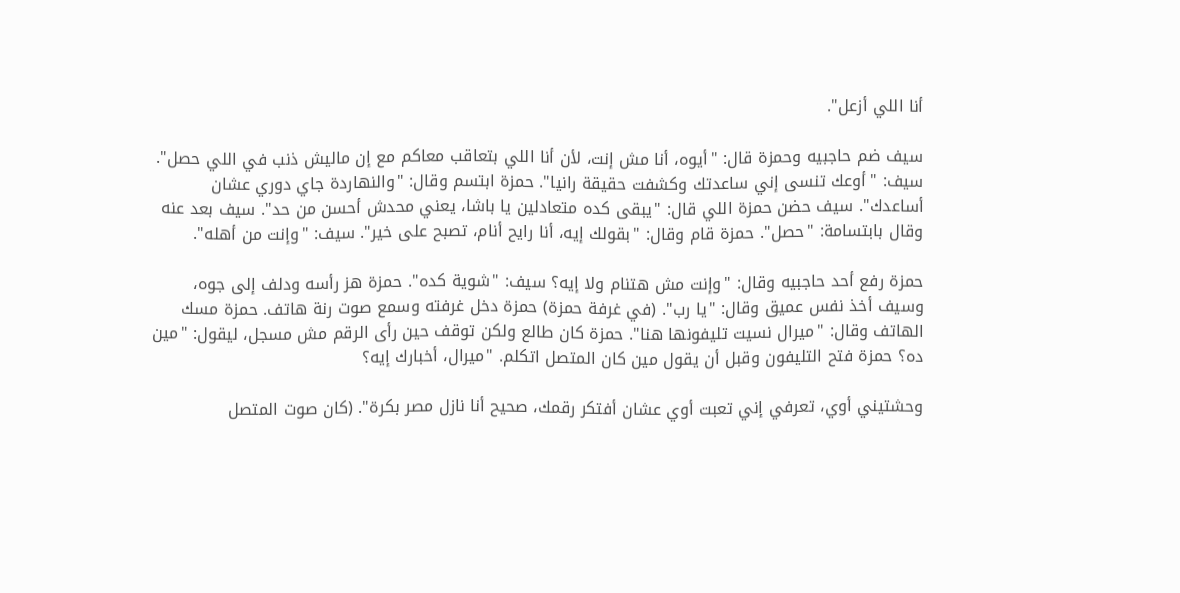أنا اللي أزعل".

سيف ضم حاجبيه وحمزة قال: "أيوه، أنا مش إنت، لأن أنا اللي بتعاقب معاكم مع إن ماليش ذنب في اللي حصل". سيف: "أوعك تنسى إني ساعدتك وكشفت حقيقة رانيا". حمزة ابتسم وقال: "والنهاردة جاي دوري عشان أساعدك". سيف حضن حمزة اللي قال: "يبقى كده متعادلين يا باشا، يعني محدش أحسن من حد". سيف بعد عنه وقال بابتسامة: "حصل". حمزة قام وقال: "بقولك إيه، أنا رايح أنام، تصبح على خير". سيف: "وإنت من أهله".

حمزة رفع أحد حاجبيه وقال: "وإنت مش هتنام ولا إيه؟ سيف: "شوية كده". حمزة هز رأسه ودلف إلى جوه، وسيف أخذ نفس عميق وقال: "يا رب". (في غرفة حمزة) حمزة دخل غرفته وسمع صوت رنة هاتف. حمزة مسك الهاتف وقال: "ميرال نسيت تليفونها هنا". حمزة كان طالع ولكن توقف حين رأى الرقم مش مسجل، ليقول: "مين ده؟ حمزة فتح التليفون وقبل أن يقول مين كان المتصل اتكلم. "ميرال، أخبارك إيه؟

وحشتيني أوي، تعرفي إني تعبت أوي عشان أفتكر رقمك، صحيح أنا نازل مصر بكرة". (كان صوت المتصل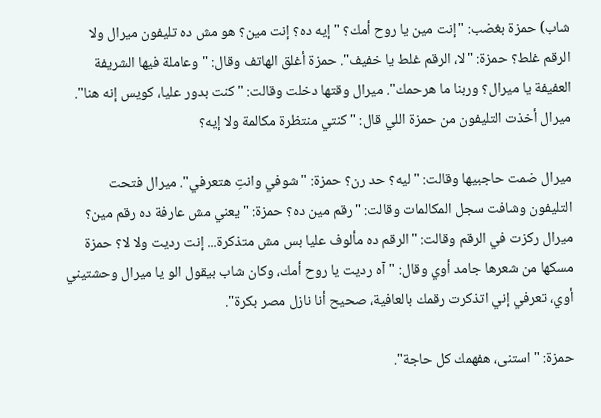شاب) حمزة بغضب: "إنت مين يا روح أمك؟ "إيه ده؟ إنت مين؟ هو مش ده تليفون ميرال ولا الرقم غلط؟ حمزة: "لا، الرقم غلط يا خفيف". حمزة أغلق الهاتف وقال: "وعاملة فيها الشريفة العفيفة يا ميرال؟ وربنا ما هرحمك". ميرال وقتها دخلت وقالت: "كنت بدور عليا، كويس إنه هنا". ميرال أخذت التليفون من حمزة اللي قال: "كنتي منتظرة مكالمة ولا إيه؟

ميرال ضمت حاجبيها وقالت: "ليه؟ حد رن؟ حمزة: "شوفي وانتِ هتعرفي". ميرال فتحت التليفون وشافت سجل المكالمات وقالت: "رقم مين ده؟ حمزة: "يعني مش عارفة ده رقم مين؟ ميرال ركزت في الرقم وقالت: "الرقم ده مألوف عليا بس مش متذكرة... إنت رديت ولا لا؟ حمزة مسكها من شعرها جامد أوي وقال: "آه رديت يا روح أمك، وكان شاب بيقول الو يا ميرال وحشتيني أوي، تعرفي إني اتذكرت رقمك بالعافية، صحيح أنا نازل مصر بكرة".

حمزة: "استنى، هفهمك كل حاجة".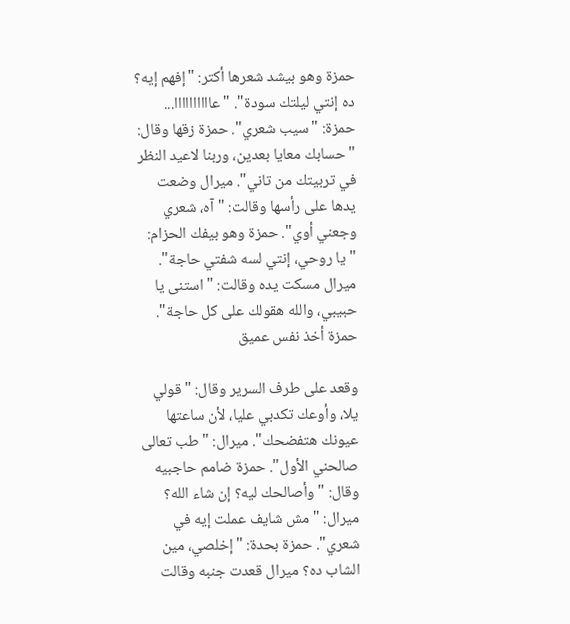حمزة وهو بيشد شعرها أكتر: "إفهم إيه؟ ده إنتي ليلتك سودة". "عاااااااااا... حمزة: "سيب شعري". حمزة زقها وقال: "حسابك معايا بعدين، وربنا لاعيد النظر في تربيتك من تاني". ميرال وضعت يدها على رأسها وقالت: "آه، شعري وجعني أوي". حمزة وهو بيفك الحزام: "يا روحي، إنتي لسه شفتي حاجة". ميرال مسكت يده وقالت: "استنى يا حبيبي، والله هقولك على كل حاجة". حمزة أخذ نفس عميق

وقعد على طرف السرير وقال: "قولي يلا، وأوعك تكدبي عليا، لأن ساعتها عيونك هتفضحك". ميرال: "طب تعالى صالحني الأول". حمزة ضامم حاجبيه وقال: "وأصالحك ليه؟ إن شاء الله؟ ميرال: "مش شايف عملت إيه في شعري". حمزة بحدة: "إخلصي، مين الشاب ده؟ ميرال قعدت جنبه وقالت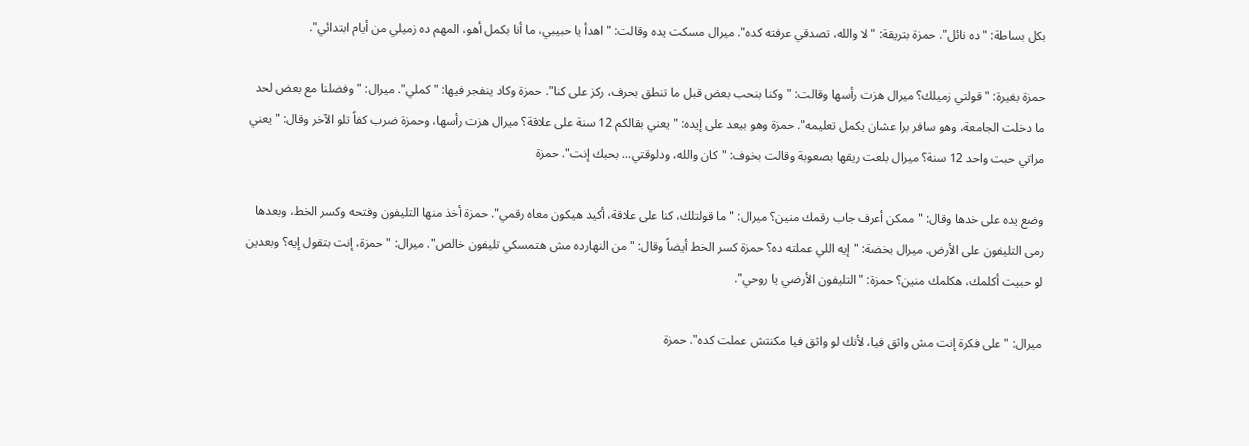بكل بساطة: "ده نائل". حمزة بتريقة: "لا والله، تصدقي عرفته كده". ميرال مسكت يده وقالت: "اهدأ يا حبيبي، ما أنا بكمل أهو، المهم ده زميلي من أيام ابتدائي".

حمزة بغيرة: "قولتي زميلك؟ ميرال هزت رأسها وقالت: "وكنا بنحب بعض قبل ما تنطق بحرف، ركز على كنا". حمزة وكاد ينفجر فيها: "كملي". ميرال: "وفضلنا مع بعض لحد ما دخلت الجامعة، وهو سافر برا عشان يكمل تعليمه". حمزة وهو بيعد على إيده: "يعني بقالكم 12 سنة على علاقة؟ ميرال هزت رأسها، وحمزة ضرب كفاً تلو الآخر وقال: "يعني مراتي حبت واحد 12 سنة؟ ميرال بلعت ريقها بصعوبة وقالت بخوف: "كان والله، ودلوقتي... بحبك إنت". حمزة

وضع يده على خدها وقال: "ممكن أعرف جاب رقمك منين؟ ميرال: "ما قولتلك، كنا على علاقة، أكيد هيكون معاه رقمي". حمزة أخذ منها التليفون وفتحه وكسر الخط، وبعدها رمى التليفون على الأرض. ميرال بخضة: "إيه اللي عملته ده؟ حمزة كسر الخط أيضاً وقال: "من النهارده مش هتمسكي تليفون خالص". ميرال: "حمزة، إنت بتقول إيه؟ وبعدين لو حبيت أكلمك، هكلمك منين؟ حمزة: "التليفون الأرضي يا روحي".

ميرال: "على فكرة إنت مش واثق فيا، لأنك لو واثق فيا مكنتش عملت كده". حمزة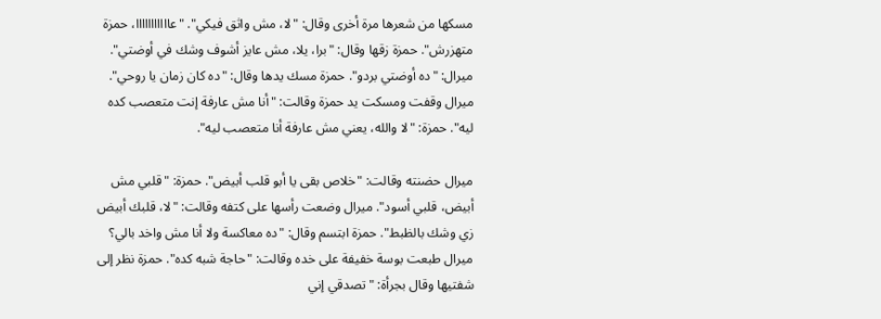مسكها من شعرها مرة أخرى وقال: "لا، مش واثق فيكي". "عااااااااااا، حمزة متهزرش". حمزة زقها وقال: "برا، يلا، مش عايز أشوف وشك في أوضتي". ميرال: "ده أوضتي بردو". حمزة مسك يدها وقال: "ده كان زمان يا روحي". ميرال وقفت ومسكت يد حمزة وقالت: "أنا مش عارفة إنت متعصب كده ليه". حمزة: "لا والله، يعني مش عارفة أنا متعصب ليه".

ميرال حضنته وقالت: "خلاص بقى يا أبو قلب أبيض". حمزة: "قلبي مش أبيض، قلبي أسود". ميرال وضعت رأسها على كتفه وقالت: "لا، قلبك أبيض زي وشك بالظبط". حمزة ابتسم وقال: "ده معاكسة ولا أنا مش واخد بالي؟ ميرال طبعت بوسة خفيفة على خده وقالت: "حاجة شبه كده". حمزة نظر إلى شفتيها وقال بجرأة: "تصدقي إني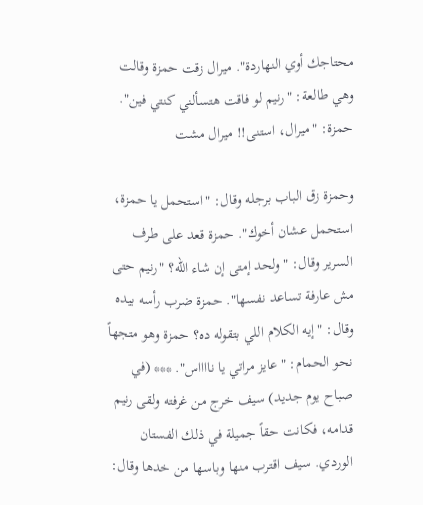محتاجك أوي النهاردة". ميرال زقت حمزة وقالت وهي طالعة: "رنيم لو فاقت هتسألني كنتي فين". حمزة: "ميرال، استنى!! ميرال مشت

وحمزة زق الباب برجله وقال: "استحمل يا حمزة، استحمل عشان أخوك". حمزة قعد على طرف السرير وقال: "ولحد إمتى إن شاء الله؟ "رنيم حتى مش عارفة تساعد نفسها". حمزة ضرب رأسه بيده وقال: "إيه الكلام اللي بتقوله ده؟ حمزة وهو متجهاً نحو الحمام: "عايز مراتي يا نااااس". *** (في صباح يوم جديد) سيف خرج من غرفته ولقى رنيم قدامه، فكانت حقاً جميلة في ذلك الفستان الوردي. سيف اقترب منها وباسها من خدها وقال: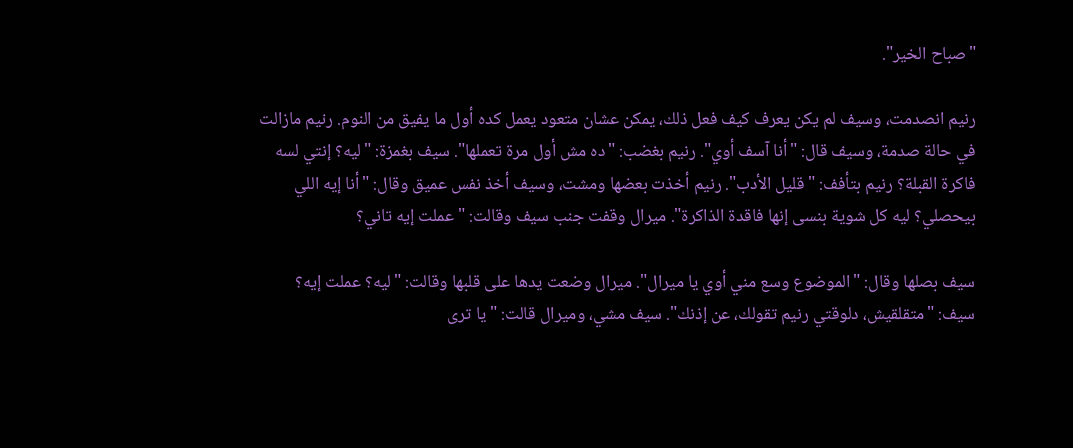"صباح الخير".

رنيم انصدمت، وسيف لم يكن يعرف كيف فعل ذلك، يمكن عشان متعود يعمل كده أول ما يفيق من النوم. رنيم مازالت في حالة صدمة، وسيف قال: "أنا آسف أوي". رنيم بغضب: "ده مش أول مرة تعملها". سيف بغمزة: "ليه؟ إنتي لسه فاكرة القبلة؟ رنيم بتأفف: "قليل الأدب". رنيم أخذت بعضها ومشت، وسيف أخذ نفس عميق وقال: "أنا إيه اللي بيحصلي؟ ليه كل شوية بنسى إنها فاقدة الذاكرة". ميرال وقفت جنب سيف وقالت: "عملت إيه تاني؟

سيف بصلها وقال: "الموضوع وسع مني أوي يا ميرال". ميرال وضعت يدها على قلبها وقالت: "ليه؟ عملت إيه؟ سيف: "متقلقيش، دلوقتي رنيم تقولك، عن إذنك". سيف مشي، وميرال قالت: "يا ترى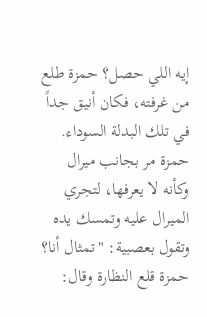إيه اللي حصل؟ حمزة طلع من غرفته، فكان أنيق جداً في تلك البدلة السوداء. حمزة مر بجانب ميرال وكأنه لا يعرفها، لتجري الميرال عليه وتمسك يده وتقول بعصبية: "تمثال أنا؟ حمزة قلع النظارة وقال: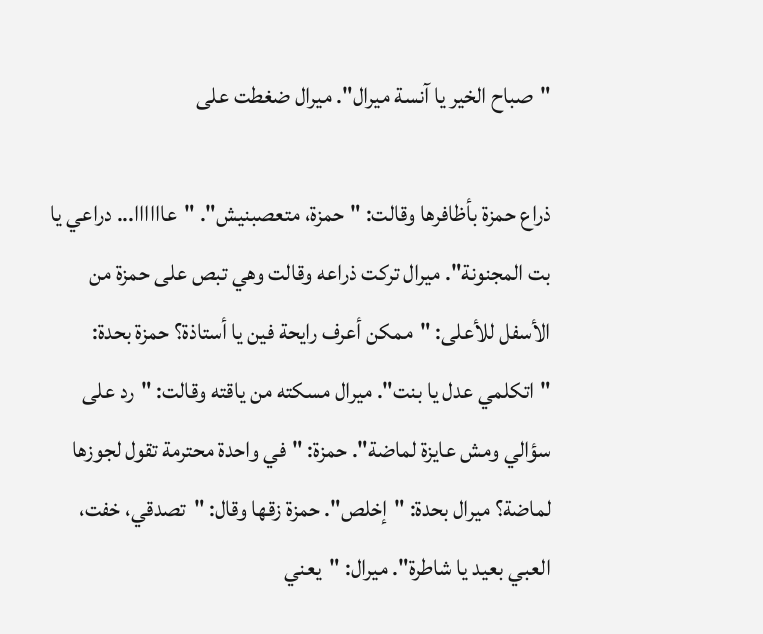"صباح الخير يا آنسة ميرال". ميرال ضغطت على

ذراع حمزة بأظافرها وقالت: "حمزة، متعصبنيش". "عاااااا... دراعي يا بت المجنونة". ميرال تركت ذراعه وقالت وهي تبص على حمزة من الأسفل للأعلى: "ممكن أعرف رايحة فين يا أستاذة؟ حمزة بحدة: "اتكلمي عدل يا بنت". ميرال مسكته من ياقته وقالت: "رد على سؤالي ومش عايزة لماضة". حمزة: "في واحدة محترمة تقول لجوزها لماضة؟ ميرال بحدة: "إخلص". حمزة زقها وقال: "تصدقي، خفت، العبي بعيد يا شاطرة". ميرال: "يعني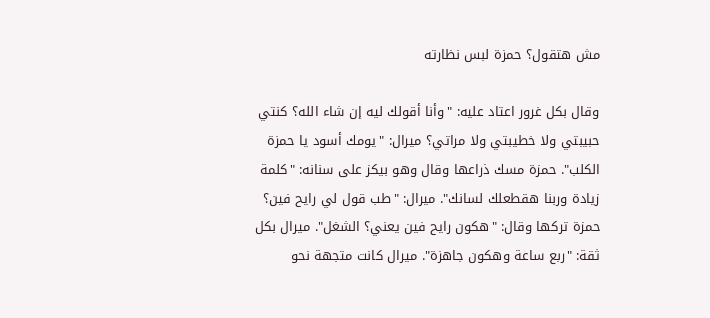مش هتقول؟ حمزة لبس نظارته

وقال بكل غرور اعتاد عليه: "وأنا أقولك ليه إن شاء الله؟ كنتي حبيبتي ولا خطيبتي ولا مراتي؟ ميرال: "يومك أسود يا حمزة الكلب". حمزة مسك ذراعها وقال وهو بيكز على سنانه: "كلمة زيادة وربنا هقطعلك لسانك". ميرال: "طب قول لي رايح فين؟ حمزة تركها وقال: "هكون رايح فين يعني؟ الشغل". ميرال بكل ثقة: "ربع ساعة وهكون جاهزة". ميرال كانت متجهة نحو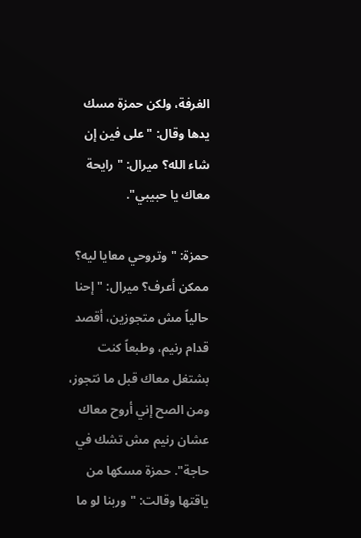الغرفة، ولكن حمزة مسك يدها وقال: "على فين إن شاء الله؟ ميرال: "رايحة معاك يا حبيبي".

حمزة: "وتروحي معايا ليه؟ ممكن أعرف؟ ميرال: "إحنا حالياً مش متجوزين، أقصد قدام رنيم، وطبعاً كنت بشتغل معاك قبل ما نتجوز، ومن الصح إني أروح معاك عشان رنيم مش تشك في حاجة". حمزة مسكها من ياقتها وقالت: "وربنا لو ما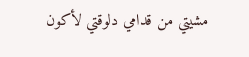مشيتي من قدامي دلوقتي لأكون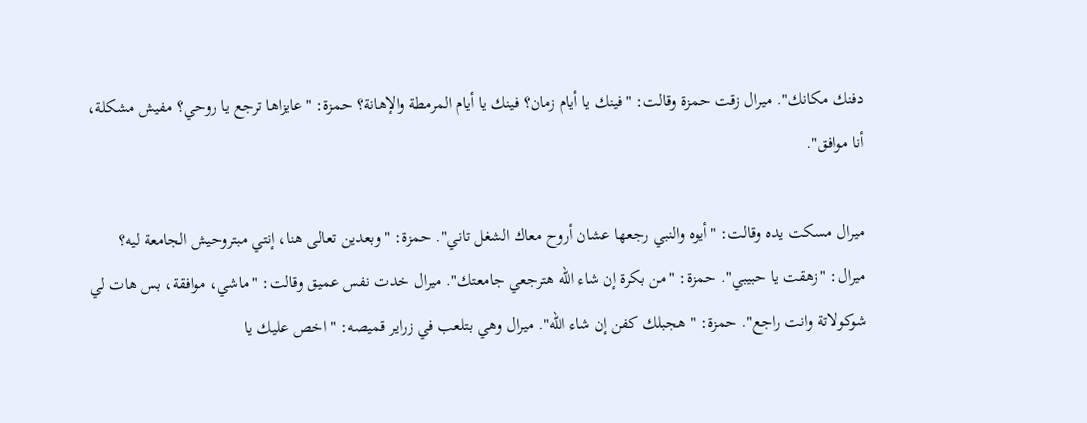دفنك مكانك". ميرال زقت حمزة وقالت: "فينك يا أيام زمان؟ فينك يا أيام المرمطة والإهانة؟ حمزة: "عايزاها ترجع يا روحي؟ مفيش مشكلة، أنا موافق".

ميرال مسكت يده وقالت: "أيوه والنبي رجعها عشان أروح معاك الشغل تاني". حمزة: "وبعدين تعالى هنا، إنتي مبتروحيش الجامعة ليه؟ ميرال: "زهقت يا حبيبي". حمزة: "من بكرة إن شاء الله هترجعي جامعتك". ميرال خدت نفس عميق وقالت: "ماشي، موافقة، بس هات لي شوكولاتة وانت راجع". حمزة: "هجبلك كفن إن شاء الله". ميرال وهي بتلعب في زراير قميصه: "اخص عليك يا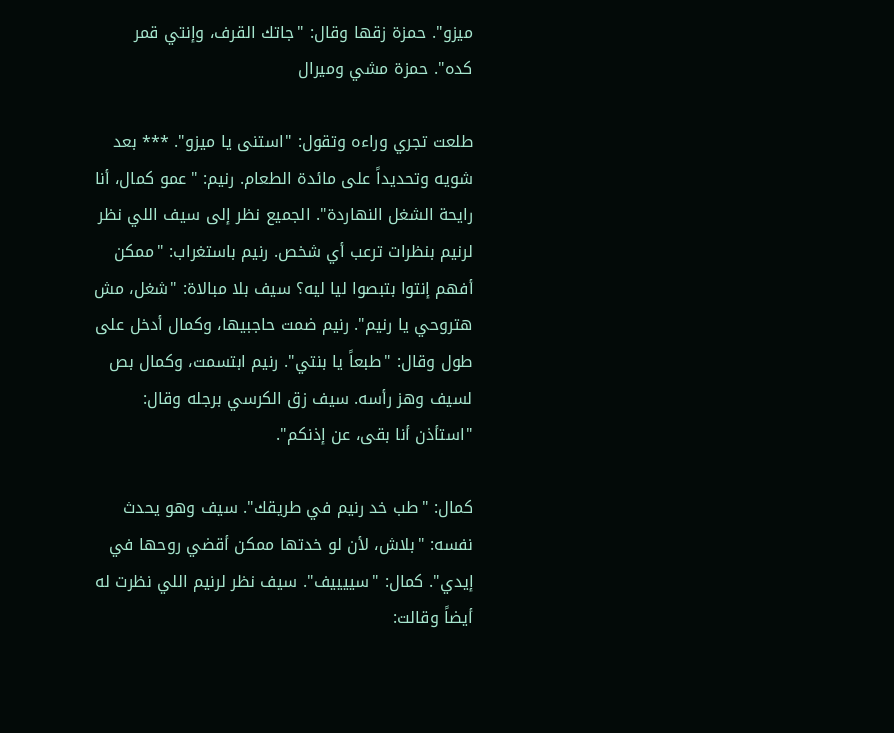ميزو". حمزة زقها وقال: "جاتك القرف، وإنتي قمر كده". حمزة مشي وميرال

طلعت تجري وراءه وتقول: "استنى يا ميزو". *** بعد شويه وتحديداً على مائدة الطعام. رنيم: "عمو كمال، أنا رايحة الشغل النهاردة". الجميع نظر إلى سيف اللي نظر لرنيم بنظرات ترعب أي شخص. رنيم باستغراب: "ممكن أفهم إنتوا بتبصوا ليا ليه؟ سيف بلا مبالاة: "شغل، مش هتروحي يا رنيم". رنيم ضمت حاجبيها، وكمال أدخل على طول وقال: "طبعاً يا بنتي". رنيم ابتسمت، وكمال بص لسيف وهز رأسه. سيف زق الكرسي برجله وقال: "استأذن أنا بقى، عن إذنكم".

كمال: "طب خد رنيم في طريقك". سيف وهو يحدث نفسه: "بلاش، لأن لو خدتها ممكن أقضي روحها في إيدي". كمال: "سييييف". سيف نظر لرنيم اللي نظرت له أيضاً وقالت: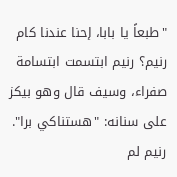"طبعاً يا بابا، إحنا عندنا كام رنيم؟ رنيم ابتسمت ابتسامة صفراء، وسيف قال وهو بيكز على سنانه: "هستناكي برا". رنيم لم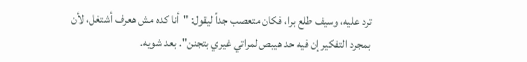ترد عليه، وسيف طلع برا، فكان متعصب جداً ليقول: "أنا كده مش هعرف أشتغل، لأن بمجرد التفكير إن فيه حد هيبص لمراتي غيري بتجنن". بعد شويه.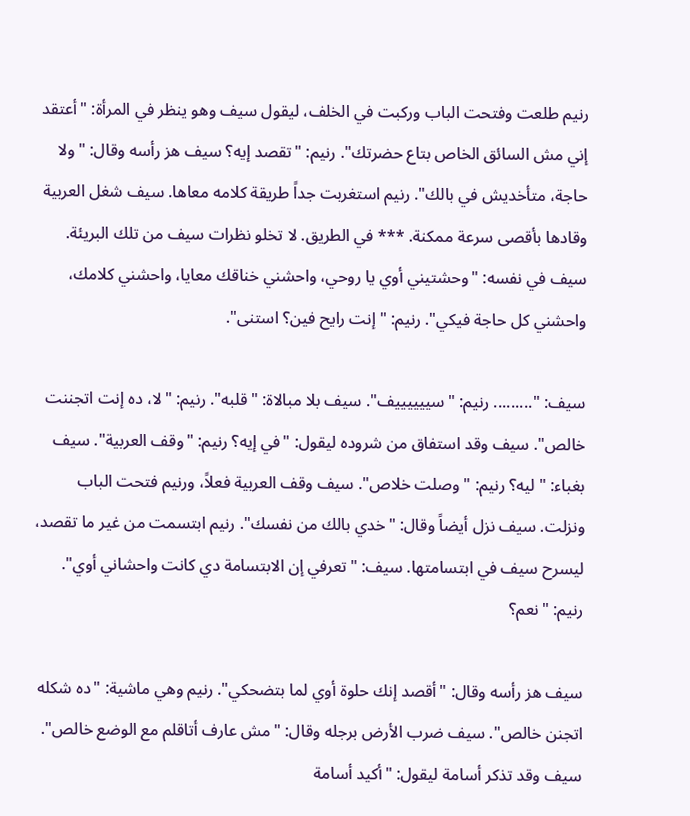رنيم طلعت وفتحت الباب وركبت في الخلف، ليقول سيف وهو ينظر في المرأة: "أعتقد إني مش السائق الخاص بتاع حضرتك". رنيم: "تقصد إيه؟ سيف هز رأسه وقال: "ولا حاجة، متأخديش في بالك". رنيم استغربت جداً طريقة كلامه معاها. سيف شغل العربية وقادها بأقصى سرعة ممكنة. *** في الطريق. لا تخلو نظرات سيف من تلك البريئة. سيف في نفسه: "وحشتيني أوي يا روحي، واحشني خناقك معايا، واحشني كلامك، واحشني كل حاجة فيكي". رنيم: "إنت رايح فين؟ استنى".

سيف: "......... رنيم: "سييييييف". سيف بلا مبالاة: "قلبه". رنيم: "لا، ده إنت اتجننت خالص". سيف وقد استفاق من شروده ليقول: "في إيه؟ رنيم: "وقف العربية". سيف بغباء: "ليه؟ رنيم: "وصلت خلاص". سيف وقف العربية فعلاً، ورنيم فتحت الباب ونزلت. سيف نزل أيضاً وقال: "خدي بالك من نفسك". رنيم ابتسمت من غير ما تقصد، ليسرح سيف في ابتسامتها. سيف: "تعرفي إن الابتسامة دي كانت واحشاني أوي". رنيم: "نعم؟

سيف هز رأسه وقال: "أقصد إنك حلوة أوي لما بتضحكي". رنيم وهي ماشية: "ده شكله اتجنن خالص". سيف ضرب الأرض برجله وقال: "مش عارف أتاقلم مع الوضع خالص". سيف وقد تذكر أسامة ليقول: "أكيد أسامة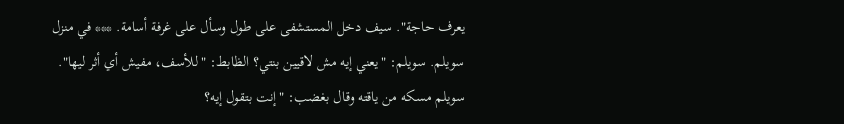يعرف حاجة". سيف دخل المستشفى على طول وسأل على غرفة أسامة. *** في منزل سويلم. سويلم: "يعني إيه مش لاقيين بنتي؟ الظابط: "للأسف، مفيش أي أثر ليها". سويلم مسكه من ياقته وقال بغضب: "إنت بتقول إيه؟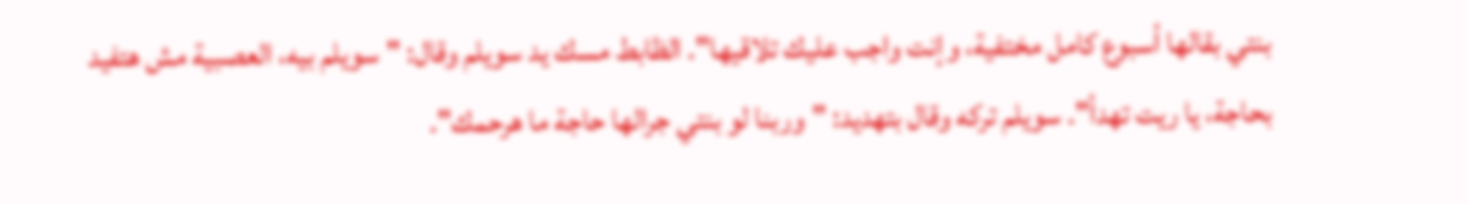بنتي بقالها أسبوع كامل مختفية، وإنت واجب عليك تلاقيها". الظابط مسك يد سويلم وقال: "سويلم بيه، العصبية مش هتفيد بحاجة، يا ريت تهدأ". سويلم تركه وقال بتهديد: "وربنا لو بنتي جرالها حاجة ما هرحمك".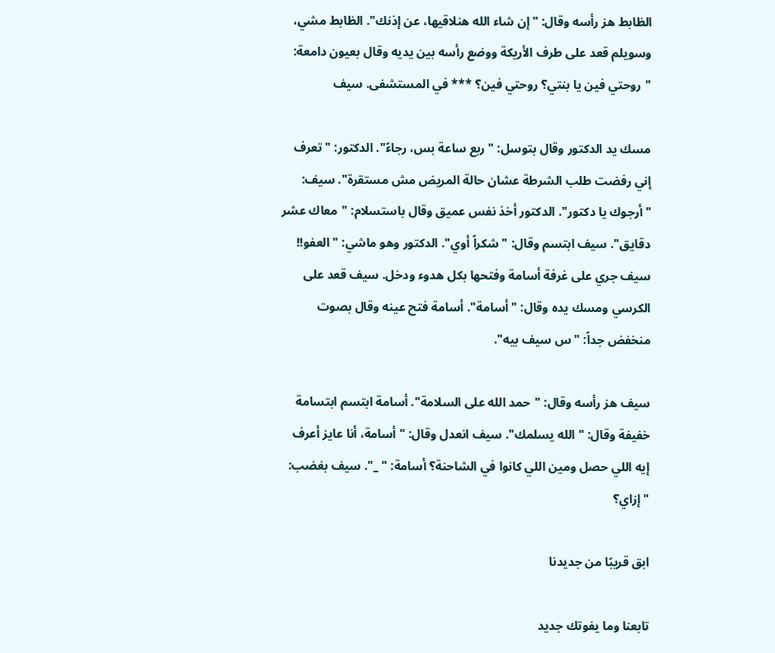الظابط هز رأسه وقال: "إن شاء الله هنلاقيها، عن إذنك". الظابط مشي، وسويلم قعد على طرف الأريكة ووضع رأسه بين يديه وقال بعيون دامعة: "روحتي فين يا بنتي؟ روحتي فين؟ *** في المستشفى. سيف

مسك يد الدكتور وقال بتوسل: "ربع ساعة بس، رجاءً". الدكتور: "تعرف إني رفضت طلب الشرطة عشان حالة المريض مش مستقرة". سيف: "أرجوك يا دكتور". الدكتور أخذ نفس عميق وقال باستسلام: "معاك عشر دقايق". سيف ابتسم وقال: "شكراً أوي". الدكتور وهو ماشي: "العفو!! سيف جري على غرفة أسامة وفتحها بكل هدوء ودخل. سيف قعد على الكرسي ومسك يده وقال: "أسامة". أسامة فتح عينه وقال بصوت منخفض جداً: "س سيف بيه".

سيف هز رأسه وقال: "حمد الله على السلامة". أسامة ابتسم ابتسامة خفيفة وقال: "الله يسلمك". سيف انعدل وقال: "أسامة، أنا عايز أعرف إيه اللي حصل ومين اللي كانوا في الشاحنة؟ أسامة: " _". سيف بغضب: "إزاي؟

ابق قريبًا من جديدنا

تابعنا وما يفوتك جديد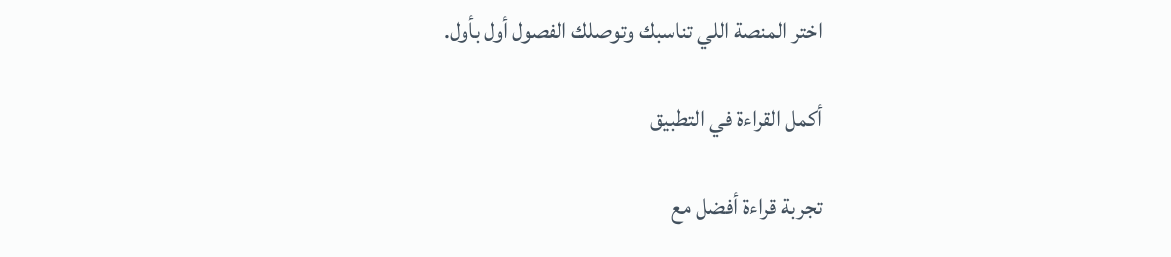اختر المنصة اللي تناسبك وتوصلك الفصول أول بأول.

أكمل القراءة في التطبيق

تجربة قراءة أفضل مع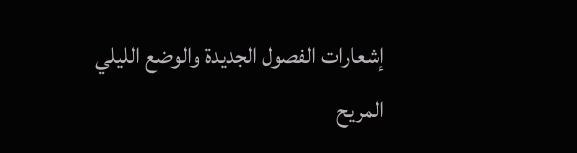إشعارات الفصول الجديدة والوضع الليلي المريح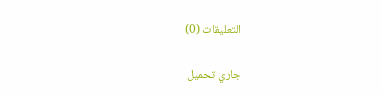التعليقات (0)

جاري تحميل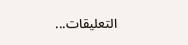التعليقات...